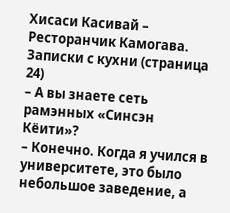Хисаси Касивай – Ресторанчик Камогава. Записки с кухни (страница 24)
– А вы знаете сеть рамэнных «Синсэн Кёити»?
– Конечно. Когда я учился в университете, это было небольшое заведение, а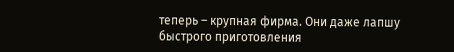теперь – крупная фирма. Они даже лапшу быстрого приготовления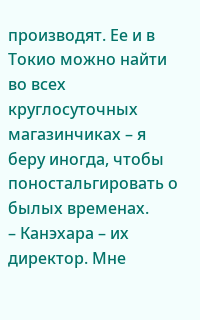производят. Ее и в Токио можно найти во всех круглосуточных магазинчиках – я беру иногда, чтобы поностальгировать о былых временах.
– Канэхара – их директор. Мне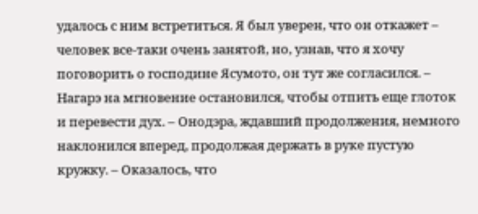удалось с ним встретиться. Я был уверен, что он откажет – человек все-таки очень занятой, но, узнав, что я хочу поговорить о господине Ясумото, он тут же согласился. – Нагарэ на мгновение остановился, чтобы отпить еще глоток и перевести дух. – Онодэра, ждавший продолжения, немного наклонился вперед, продолжая держать в руке пустую кружку. – Оказалось, что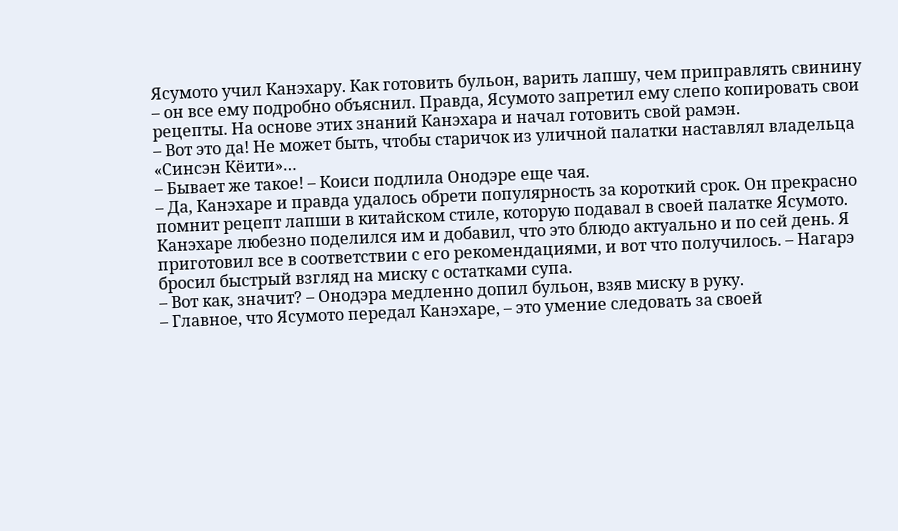Ясумото учил Канэхару. Как готовить бульон, варить лапшу, чем приправлять свинину – он все ему подробно объяснил. Правда, Ясумото запретил ему слепо копировать свои рецепты. На основе этих знаний Канэхара и начал готовить свой рамэн.
– Вот это да! Не может быть, чтобы старичок из уличной палатки наставлял владельца «Синсэн Кёити»…
– Бывает же такое! – Коиси подлила Онодэре еще чая.
– Да, Канэхаре и правда удалось обрети популярность за короткий срок. Он прекрасно помнит рецепт лапши в китайском стиле, которую подавал в своей палатке Ясумото. Канэхаре любезно поделился им и добавил, что это блюдо актуально и по сей день. Я приготовил все в соответствии с его рекомендациями, и вот что получилось. – Нагарэ бросил быстрый взгляд на миску с остатками супа.
– Вот как, значит? – Онодэра медленно допил бульон, взяв миску в руку.
– Главное, что Ясумото передал Канэхаре, – это умение следовать за своей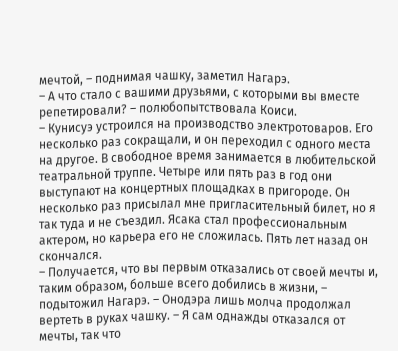мечтой, – поднимая чашку, заметил Нагарэ.
– А что стало с вашими друзьями, с которыми вы вместе репетировали? – полюбопытствовала Коиси.
– Кунисуэ устроился на производство электротоваров. Его несколько раз сокращали, и он переходил с одного места на другое. В свободное время занимается в любительской театральной труппе. Четыре или пять раз в год они выступают на концертных площадках в пригороде. Он несколько раз присылал мне пригласительный билет, но я так туда и не съездил. Ясака стал профессиональным актером, но карьера его не сложилась. Пять лет назад он скончался.
– Получается, что вы первым отказались от своей мечты и, таким образом, больше всего добились в жизни, – подытожил Нагарэ. – Онодэра лишь молча продолжал вертеть в руках чашку. – Я сам однажды отказался от мечты, так что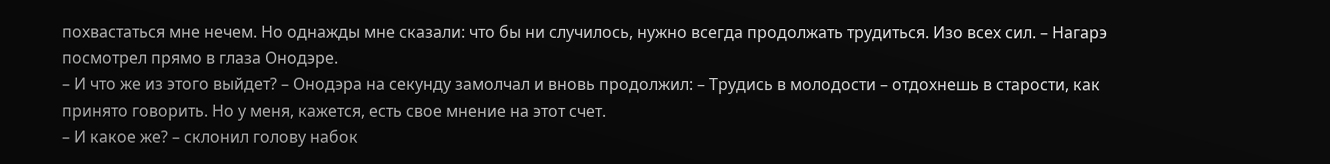похвастаться мне нечем. Но однажды мне сказали: что бы ни случилось, нужно всегда продолжать трудиться. Изо всех сил. – Нагарэ посмотрел прямо в глаза Онодэре.
– И что же из этого выйдет? – Онодэра на секунду замолчал и вновь продолжил: – Трудись в молодости – отдохнешь в старости, как принято говорить. Но у меня, кажется, есть свое мнение на этот счет.
– И какое же? – склонил голову набок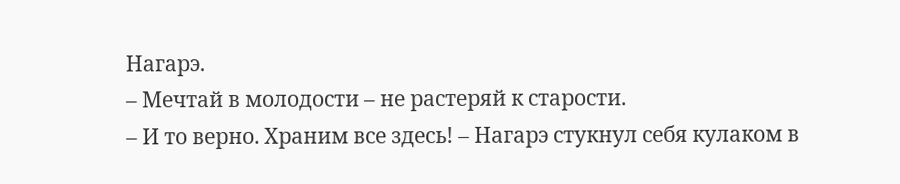Нагарэ.
– Мечтай в молодости – не растеряй к старости.
– И то верно. Храним все здесь! – Нагарэ стукнул себя кулаком в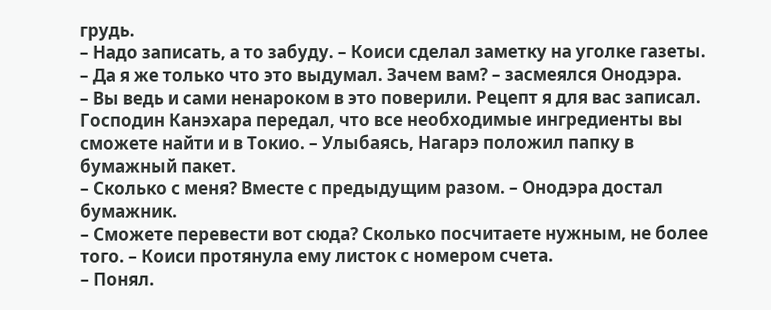грудь.
– Надо записать, а то забуду. – Коиси сделал заметку на уголке газеты.
– Да я же только что это выдумал. Зачем вам? – засмеялся Онодэра.
– Вы ведь и сами ненароком в это поверили. Рецепт я для вас записал. Господин Канэхара передал, что все необходимые ингредиенты вы сможете найти и в Токио. – Улыбаясь, Нагарэ положил папку в бумажный пакет.
– Сколько с меня? Вместе с предыдущим разом. – Онодэра достал бумажник.
– Сможете перевести вот сюда? Сколько посчитаете нужным, не более того. – Коиси протянула ему листок с номером счета.
– Понял.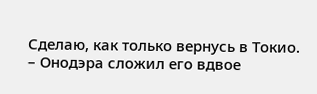Сделаю, как только вернусь в Токио. – Онодэра сложил его вдвое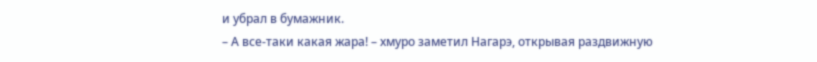и убрал в бумажник.
– А все-таки какая жара! – хмуро заметил Нагарэ, открывая раздвижную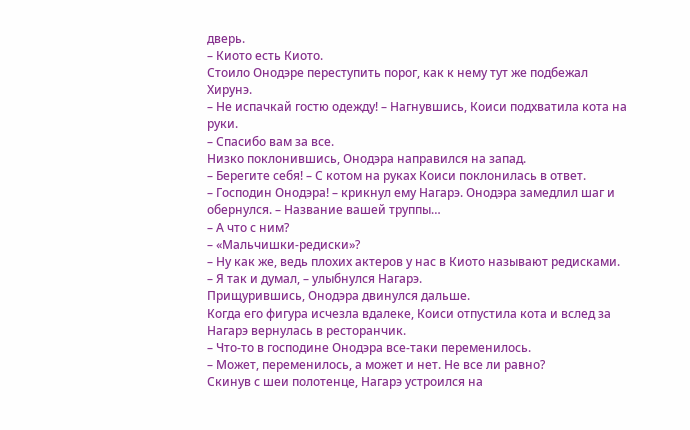дверь.
– Киото есть Киото.
Стоило Онодэре переступить порог, как к нему тут же подбежал Хирунэ.
– Не испачкай гостю одежду! – Нагнувшись, Коиси подхватила кота на руки.
– Спасибо вам за все.
Низко поклонившись, Онодэра направился на запад.
– Берегите себя! – С котом на руках Коиси поклонилась в ответ.
– Господин Онодэра! – крикнул ему Нагарэ. Онодэра замедлил шаг и обернулся. – Название вашей труппы…
– А что с ним?
– «Мальчишки-редиски»?
– Ну как же, ведь плохих актеров у нас в Киото называют редисками.
– Я так и думал, – улыбнулся Нагарэ.
Прищурившись, Онодэра двинулся дальше.
Когда его фигура исчезла вдалеке, Коиси отпустила кота и вслед за Нагарэ вернулась в ресторанчик.
– Что-то в господине Онодэра все-таки переменилось.
– Может, переменилось, а может и нет. Не все ли равно?
Скинув с шеи полотенце, Нагарэ устроился на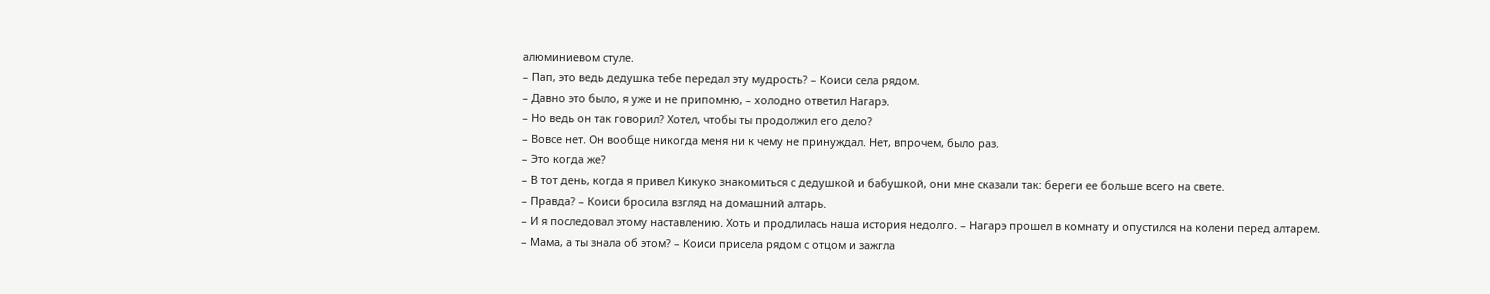алюминиевом стуле.
– Пап, это ведь дедушка тебе передал эту мудрость? – Коиси села рядом.
– Давно это было, я уже и не припомню, – холодно ответил Нагарэ.
– Но ведь он так говорил? Хотел, чтобы ты продолжил его дело?
– Вовсе нет. Он вообще никогда меня ни к чему не принуждал. Нет, впрочем, было раз.
– Это когда же?
– В тот день, когда я привел Кикуко знакомиться с дедушкой и бабушкой, они мне сказали так: береги ее больше всего на свете.
– Правда? – Коиси бросила взгляд на домашний алтарь.
– И я последовал этому наставлению. Хоть и продлилась наша история недолго. – Нагарэ прошел в комнату и опустился на колени перед алтарем.
– Мама, а ты знала об этом? – Коиси присела рядом с отцом и зажгла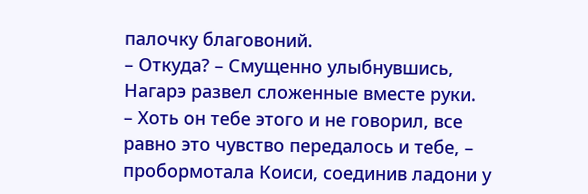палочку благовоний.
– Откуда? – Смущенно улыбнувшись, Нагарэ развел сложенные вместе руки.
– Хоть он тебе этого и не говорил, все равно это чувство передалось и тебе, – пробормотала Коиси, соединив ладони у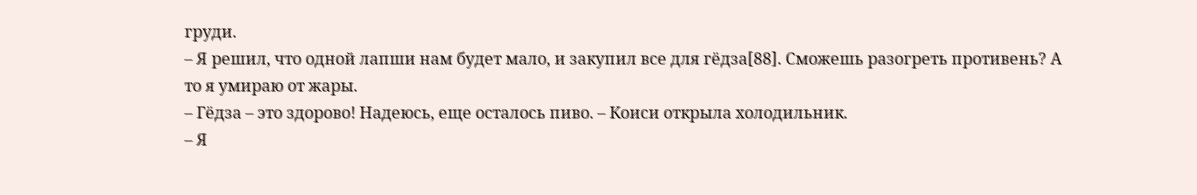груди.
– Я решил, что одной лапши нам будет мало, и закупил все для гёдза[88]. Сможешь разогреть противень? А то я умираю от жары.
– Гёдза – это здорово! Надеюсь, еще осталось пиво. – Коиси открыла холодильник.
– Я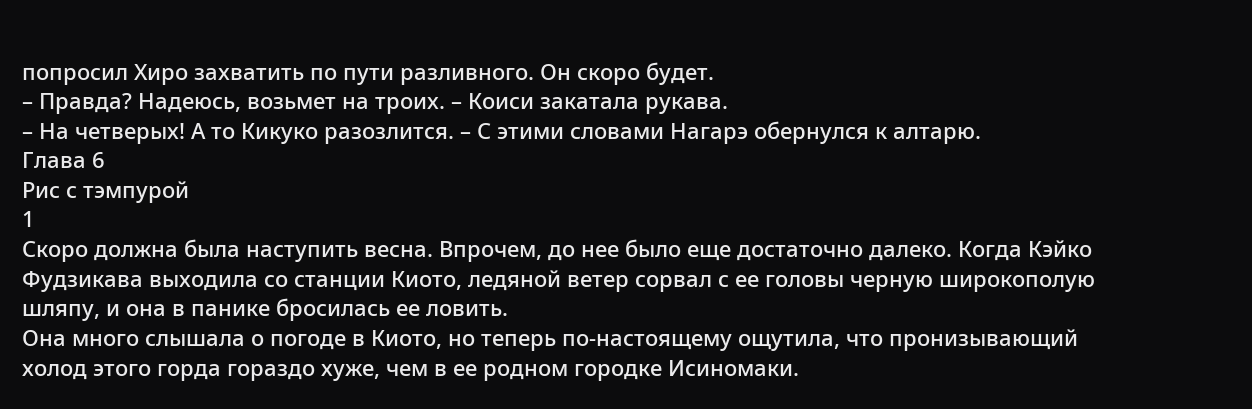попросил Хиро захватить по пути разливного. Он скоро будет.
– Правда? Надеюсь, возьмет на троих. – Коиси закатала рукава.
– На четверых! А то Кикуко разозлится. – С этими словами Нагарэ обернулся к алтарю.
Глава 6
Рис с тэмпурой
1
Скоро должна была наступить весна. Впрочем, до нее было еще достаточно далеко. Когда Кэйко Фудзикава выходила со станции Киото, ледяной ветер сорвал с ее головы черную широкополую шляпу, и она в панике бросилась ее ловить.
Она много слышала о погоде в Киото, но теперь по-настоящему ощутила, что пронизывающий холод этого горда гораздо хуже, чем в ее родном городке Исиномаки.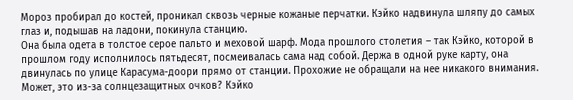Мороз пробирал до костей, проникал сквозь черные кожаные перчатки. Кэйко надвинула шляпу до самых глаз и, подышав на ладони, покинула станцию.
Она была одета в толстое серое пальто и меховой шарф. Мода прошлого столетия – так Кэйко, которой в прошлом году исполнилось пятьдесят, посмеивалась сама над собой. Держа в одной руке карту, она двинулась по улице Карасума-доори прямо от станции. Прохожие не обращали на нее никакого внимания. Может, это из-за солнцезащитных очков? Кэйко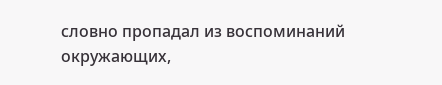словно пропадал из воспоминаний окружающих,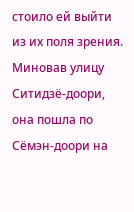стоило ей выйти из их поля зрения.
Миновав улицу Ситидзё-доори, она пошла по Сёмэн-доори на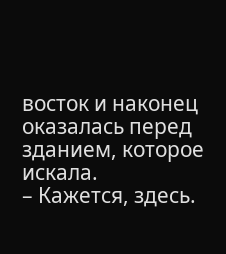восток и наконец оказалась перед зданием, которое искала.
– Кажется, здесь.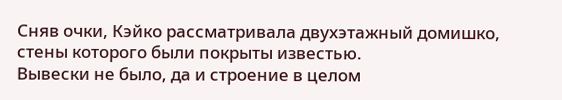Сняв очки, Кэйко рассматривала двухэтажный домишко, стены которого были покрыты известью.
Вывески не было, да и строение в целом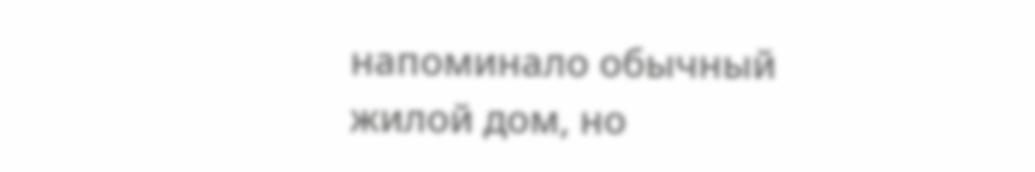напоминало обычный жилой дом, но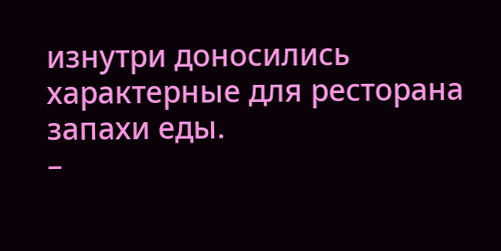изнутри доносились характерные для ресторана запахи еды.
–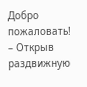Добро пожаловать! – Открыв раздвижную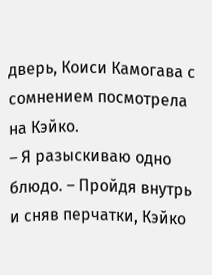дверь, Коиси Камогава с сомнением посмотрела на Кэйко.
– Я разыскиваю одно блюдо. – Пройдя внутрь и сняв перчатки, Кэйко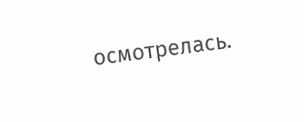осмотрелась.